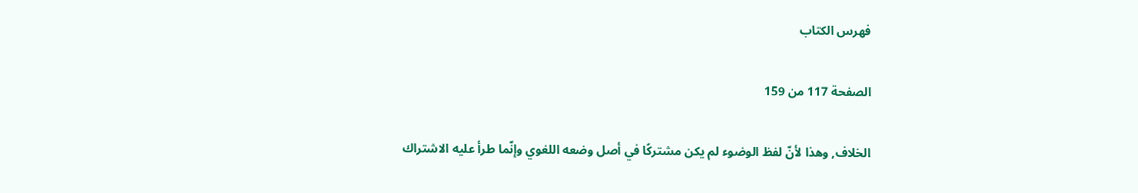فهرس الكتاب

الصفحة 117 من 159

الخلاف, وهذا لأنّ لفظ الوضوء لم يكن مشتركًا في أصل وضعه اللغوي وإنّما طرأ عليه الاشتراك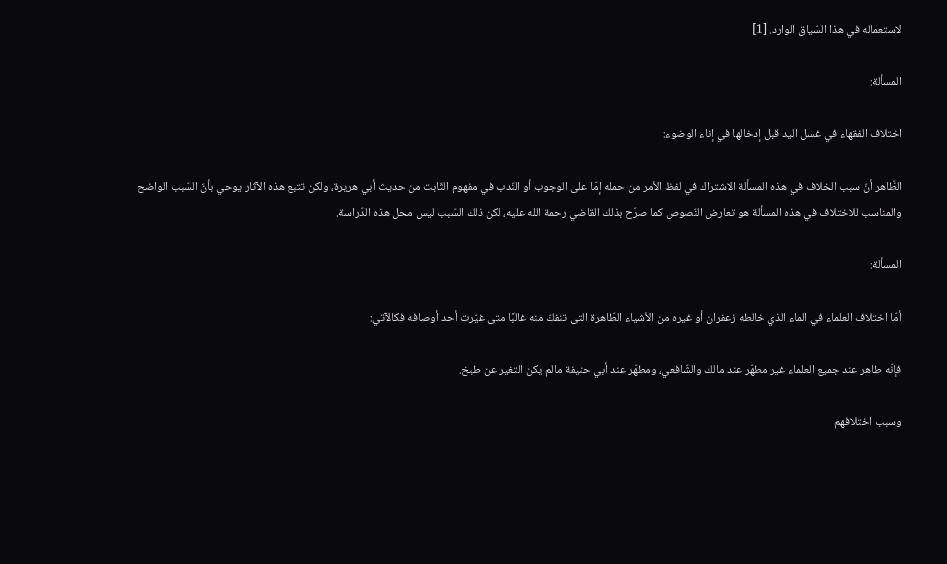لاستعماله في هذا السّياق الوارد. [1]

المسألة:

اختلاف الفقهاء في غسل اليد قبل إدخالها في إناء الوضوء:

الظّاهر أنّ سبب الخلاف في هذه المسألة الاشتراك في لفظ الأمر من حمله إمّا على الوجوب أو النّدب في مفهوم الثّابت من حديث أبي هريرة، ولكن تتبع هذه الآثار يوحي بأنّ السّبب الواضح والمناسب للاختلاف في هذه المسألة هو تعارض النّصوص كما صرّح بذلك القاضي رحمة الله عليه، لكن ذلك السّبب ليس محل هذه الدّراسة.

المسألة:

أمّا اختلاف العلماء في الماء الذي خالطه زعفران أو غيره من الأشياء الطّاهرة التى تنفكّ منه غالبًا متى غيّرت أحد أوصافه فكالآتي:

فإنّه طاهر عند جميع العلماء غير مطهّر عند مالك والشّافعي، ومطهّر عند أبي حنيفة مالم يكن التغير عن طبخ.

وسبب اختلافهم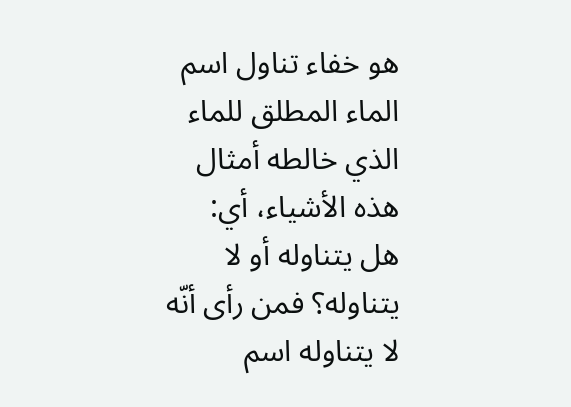هو خفاء تناول اسم الماء المطلق للماء الذي خالطه أمثال هذه الأشياء، أي: هل يتناوله أو لا يتناوله؟ فمن رأى أنّه لا يتناوله اسم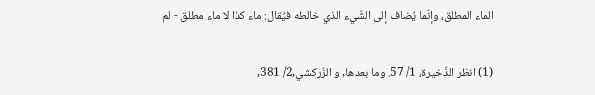الماء المطلق، وإنّما يُضاف إلى الشّيء الذي خالطه فيُقال: ماء كذا لا ماء مطلق - لم

(1) انظر الذّخيرة، 1/ 57. وما بعدها, و الزّركشي,2/ 381,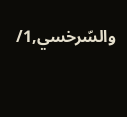والسّرخسي,1/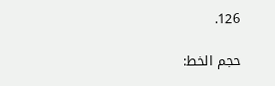126.

حجم الخط: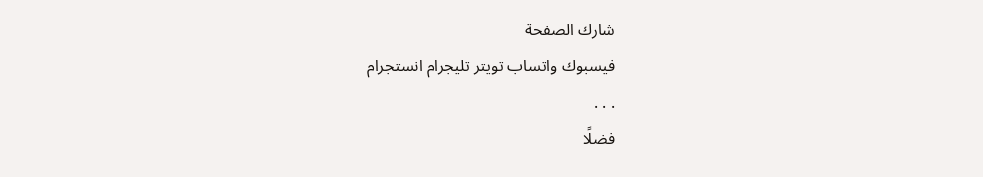شارك الصفحة
فيسبوك واتساب تويتر تليجرام انستجرام
. . .
فضلًا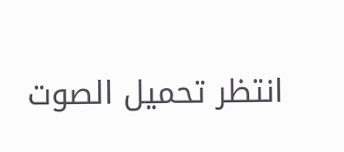انتظر تحميل الصوت